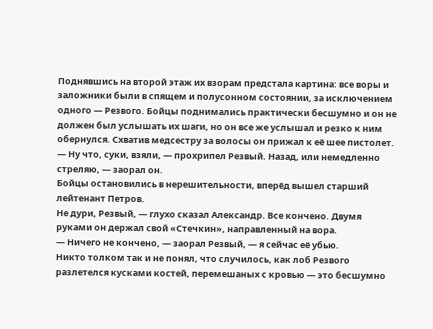Поднявшись на второй этаж их взорам предстала картина: все воры и заложники были в спящем и полусонном состоянии, за исключением одного — Резвого. Бойцы поднимались практически бесшумно и он не должен был услышать их шаги, но он все же услышал и резко к ним обернулся. Схватив медсестру за волосы он прижал к её шее пистолет.
— Ну что, суки, взяли, — прохрипел Резвый. Назад, или немедленно стреляю, — заорал он.
Бойцы остановились в нерешительности, вперёд вышел старший лейтенант Петров.
Не дури, Резвый, — глухо сказал Александр. Все кончено. Двумя руками он держал свой «Стечкин», направленный на вора.
— Ничего не кончено, — заорал Резвый, — я сейчас её убью.
Никто толком так и не понял, что случилось, как лоб Резвого разлетелся кусками костей, перемешаных с кровью — это бесшумно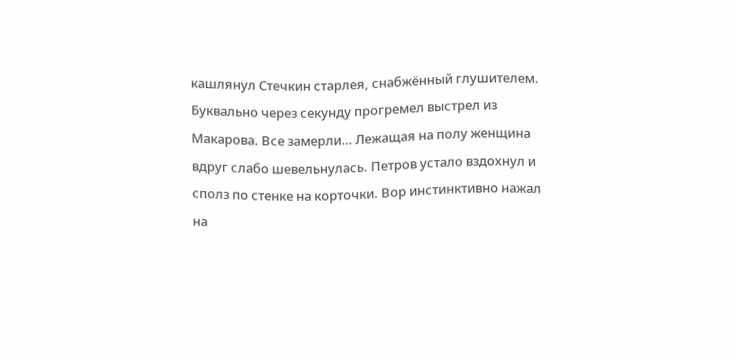кашлянул Стечкин старлея, снабжённый глушителем. Буквально через секунду прогремел выстрел из Макарова. Все замерли… Лежащая на полу женщина вдруг слабо шевельнулась. Петров устало вздохнул и сполз по стенке на корточки. Вор инстинктивно нажал на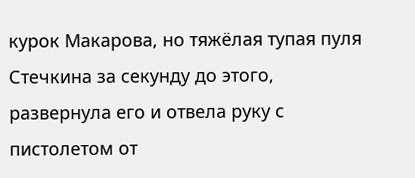курок Макарова, но тяжёлая тупая пуля Стечкина за секунду до этого, развернула его и отвела руку с пистолетом от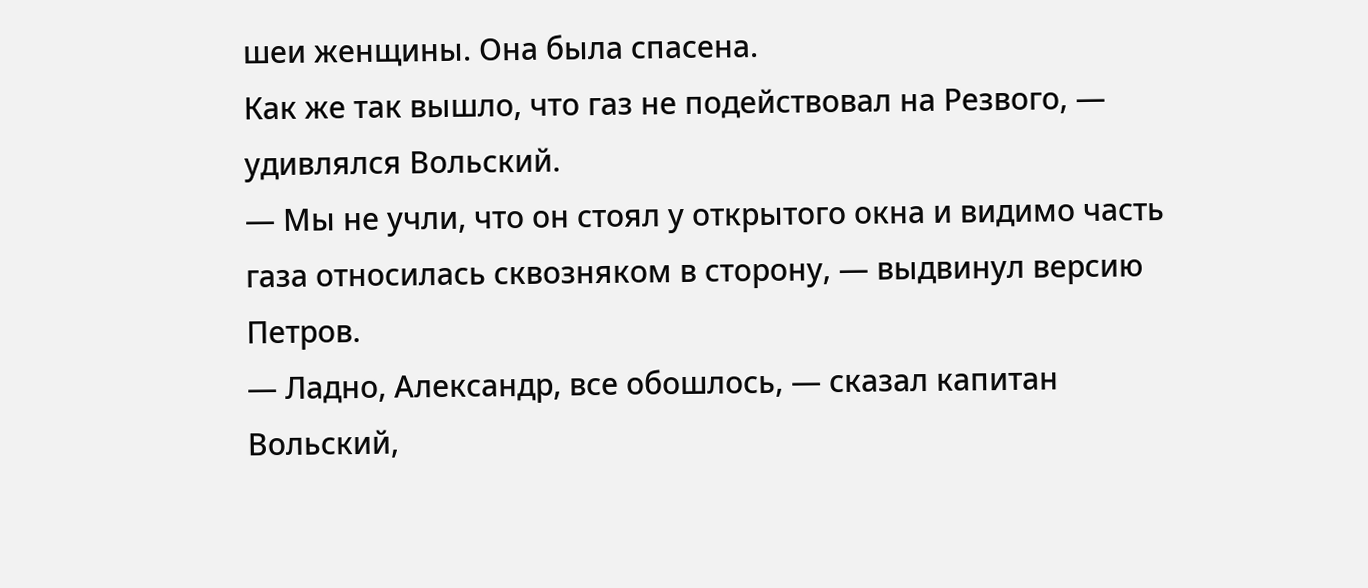шеи женщины. Она была спасена.
Как же так вышло, что газ не подействовал на Резвого, — удивлялся Вольский.
— Мы не учли, что он стоял у открытого окна и видимо часть газа относилась сквозняком в сторону, — выдвинул версию Петров.
— Ладно, Александр, все обошлось, — сказал капитан Вольский,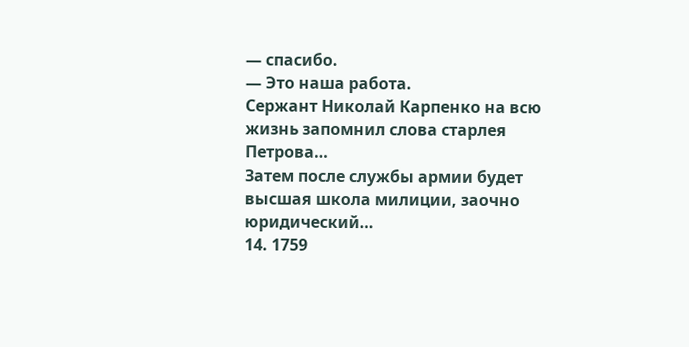— спасибо.
— Это наша работа.
Сержант Николай Карпенко на всю жизнь запомнил слова старлея Петрова…
Затем после службы армии будет высшая школа милиции, заочно юридический…
14. 1759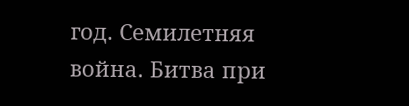год. Семилетняя война. Битва при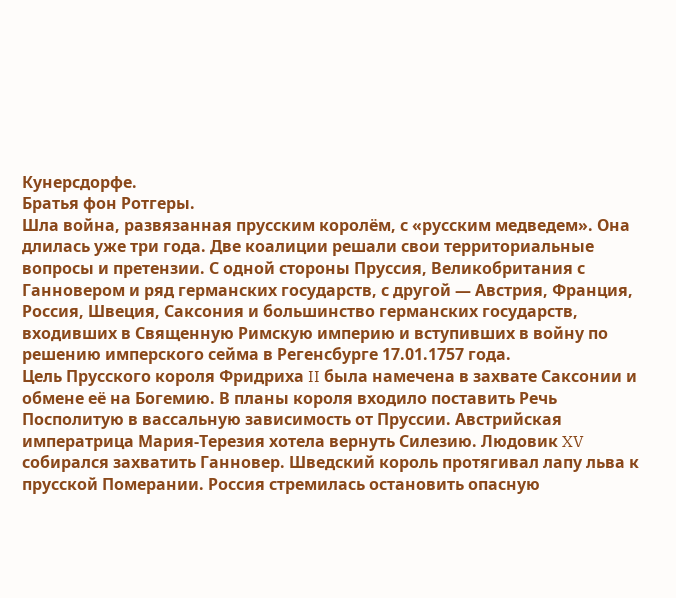Кунерсдорфе.
Братья фон Ротгеры.
Шла война, развязанная прусским королём, с «русским медведем». Она длилась уже три года. Две коалиции решали свои территориальные вопросы и претензии. С одной стороны Пруссия, Великобритания с Ганновером и ряд германских государств, с другой — Австрия, Франция, Россия, Швеция, Саксония и большинство германских государств, входивших в Священную Римскую империю и вступивших в войну по решению имперского сейма в Регенсбурге 17.01.1757 года.
Цель Прусского короля Фридриха II была намечена в захвате Саксонии и обмене её на Богемию. В планы короля входило поставить Речь Посполитую в вассальную зависимость от Пруссии. Австрийская императрица Мария-Терезия хотела вернуть Силезию. Людовик XV собирался захватить Ганновер. Шведский король протягивал лапу льва к прусской Померании. Россия стремилась остановить опасную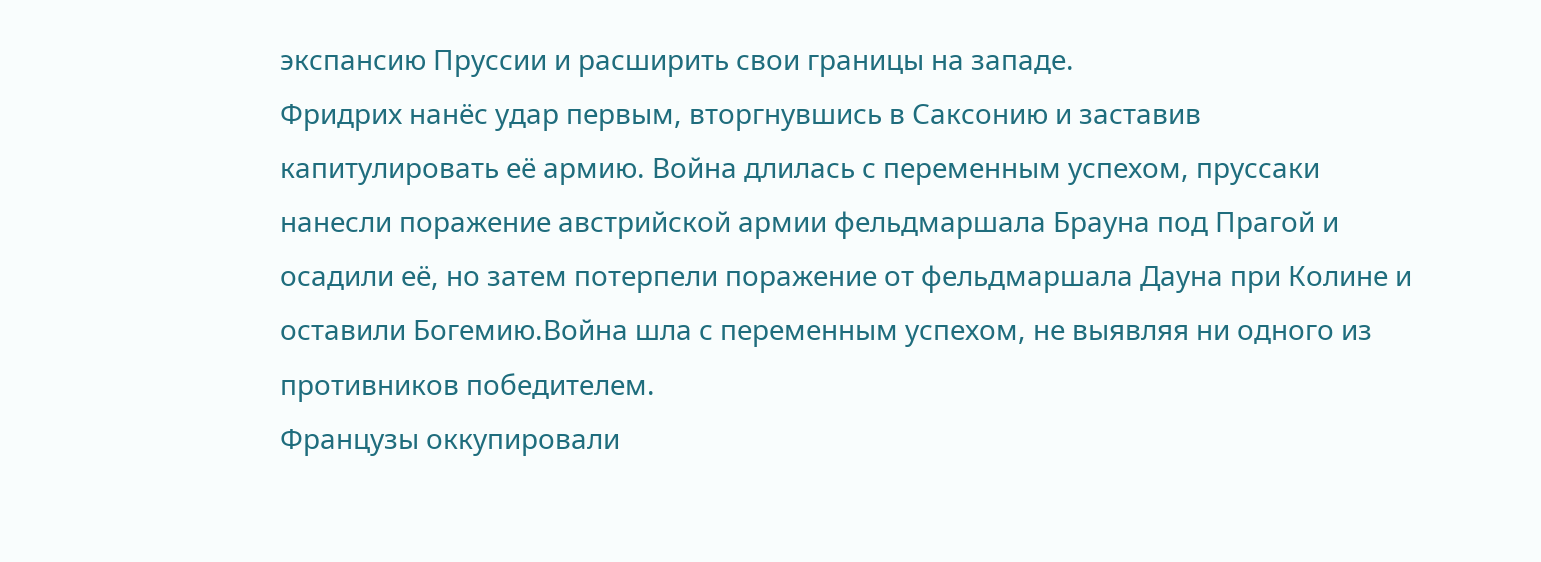экспансию Пруссии и расширить свои границы на западе.
Фридрих нанёс удар первым, вторгнувшись в Саксонию и заставив капитулировать её армию. Война длилась с переменным успехом, пруссаки нанесли поражение австрийской армии фельдмаршала Брауна под Прагой и осадили её, но затем потерпели поражение от фельдмаршала Дауна при Колине и оставили Богемию.Война шла с переменным успехом, не выявляя ни одного из противников победителем.
Французы оккупировали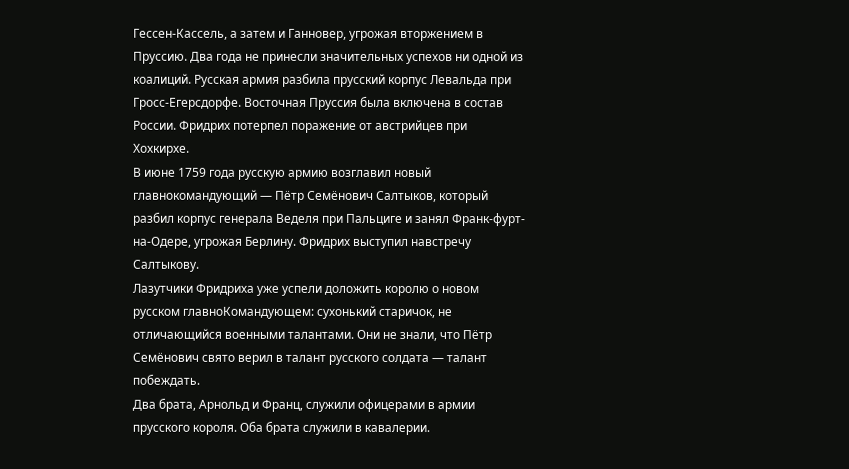Гессен-Кассель, а затем и Ганновер, угрожая вторжением в Пруссию. Два года не принесли значительных успехов ни одной из коалиций. Русская армия разбила прусский корпус Левальда при Гросс-Егерсдорфе. Восточная Пруссия была включена в состав России. Фридрих потерпел поражение от австрийцев при Хохкирхе.
В июне 1759 года русскую армию возглавил новый главнокомандующий — Пётр Семёнович Салтыков, который разбил корпус генерала Веделя при Пальциге и занял Франк-фурт-на-Одере, угрожая Берлину. Фридрих выступил навстречу Салтыкову.
Лазутчики Фридриха уже успели доложить королю о новом русском главноКомандующем: сухонький старичок, не отличающийся военными талантами. Они не знали, что Пётр Семёнович свято верил в талант русского солдата — талант побеждать.
Два брата, Арнольд и Франц, служили офицерами в армии прусского короля. Оба брата служили в кавалерии.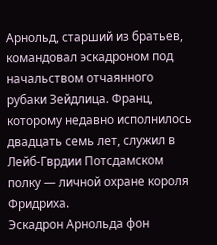Арнольд, старший из братьев, командовал эскадроном под начальством отчаянного рубаки Зейдлица. Франц, которому недавно исполнилось двадцать семь лет, служил в Лейб-Гврдии Потсдамском полку — личной охране короля Фридриха.
Эскадрон Арнольда фон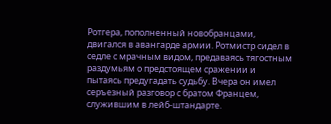Ротгера, пополненный новобранцами, двигался в авангарде армии. Ротмистр сидел в седле с мрачным видом, предаваясь тягостным раздумьям о предстоящем сражении и пытаясь предугадать судьбу. Вчера он имел серъезный разговор с братом Францем, служившим в лейб-штандарте.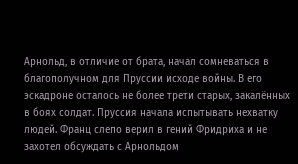Арнольд, в отличие от брата, начал сомневаться в благополучном для Пруссии исходе войны. В его эскадроне осталось не более трети старых, закалённых в боях солдат. Пруссия начала испытывать нехватку людей. Франц слепо верил в гений Фридриха и не захотел обсуждать с Арнольдом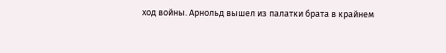ход войны. Арнольд вышел из палатки брата в крайнем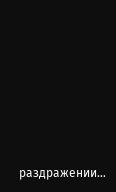раздражении…